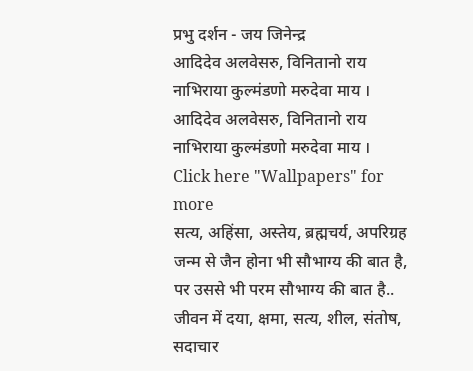प्रभु दर्शन - जय जिनेन्द्र
आदिदेव अलवेसरु, विनितानो राय
नाभिराया कुल्मंडणो मरुदेवा माय ।
आदिदेव अलवेसरु, विनितानो राय
नाभिराया कुल्मंडणो मरुदेवा माय ।
Click here "Wallpapers" for more
सत्य, अहिंसा, अस्तेय, ब्रह्मचर्य, अपरिग्रह जन्म से जैन होना भी सौभाग्य की बात है, पर उससे भी परम सौभाग्य की बात है.. जीवन में दया, क्षमा, सत्य, शील, संतोष, सदाचार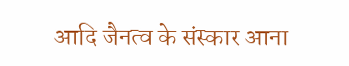आदि जैनत्व के संस्कार आना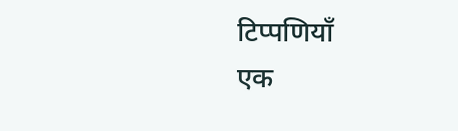टिप्पणियाँ
एक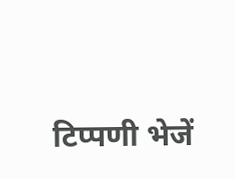टिप्पणी भेजें